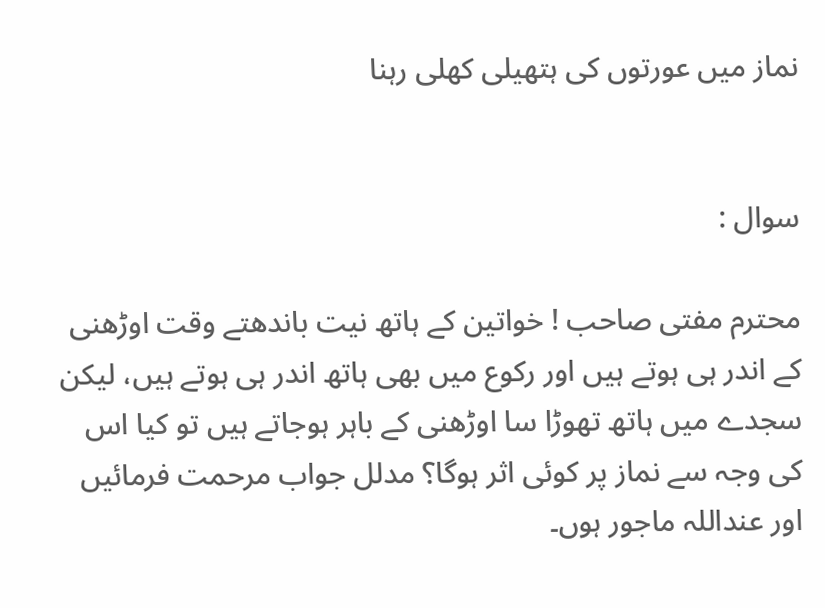نماز میں عورتوں کی ہتھیلی کھلی رہنا


سوال :

محترم مفتی صاحب ! خواتین کے ہاتھ نیت باندھتے وقت اوڑھنی کے اندر ہی ہوتے ہیں اور رکوع میں بھی ہاتھ اندر ہی ہوتے ہیں، لیکن سجدے میں ہاتھ تھوڑا سا اوڑھنی کے باہر ہوجاتے ہیں تو کیا اس کی وجہ سے نماز پر کوئی اثر ہوگا؟ مدلل جواب مرحمت فرمائیں اور عنداللہ ماجور ہوں۔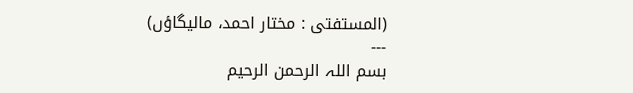(المستفتی : مختار احمد، مالیگاؤں)
---
بسم اللہ الرحمن الرحیم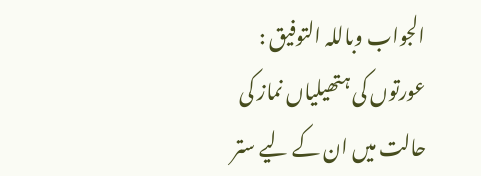الجواب وباللہ التوفيق : عورتوں کی ہتھیلیاں نماز کی حالت میں ان کے لیے ستر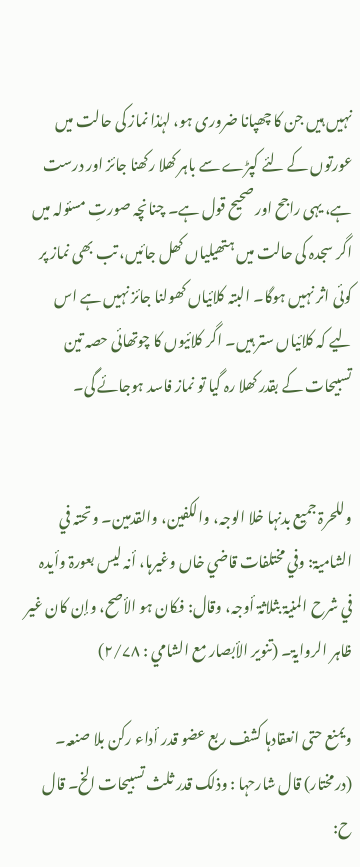نہیں ہیں جن کا چھپانا ضروری ہو، لہٰذا نماز کی حالت میں عورتوں کے لئے کپڑے سے باہر کھلا رکھنا جائز اور درست ہے، یہی راجح اور صحیح قول ہے۔ چنانچہ صورتِ مسئولہ میں اگر سجدہ کی حالت میں ہتھیلیاں کھل جائیں، تب بھی نماز پر کوئی اثر نہیں ہوگا۔ البتہ کلائیاں کھولنا جائز نہیں ہے اس لیے کہ کلائیاں ستر ہیں۔ اگر کلائیوں کا چوتھائی حصہ تین تسبیحات کے بقدر کھلا رہ گیا تو نماز فاسد ہوجائے گی۔


وللحرۃ جمیع بدنہا خلا الوجہ، والکفین، والقدمین۔ وتحتہ في الشامیۃ: وفي مختلفات قاضي خاں وغیرہا، أنہ لیس بعورۃ وأیدہ في شرح المنیۃ بثلاثۃ أوجہ، وقال: فکان ہو الأصح، وإن کان غیر ظاہر الروایۃ۔ (تنویر الأبصار مع الشامي : ۲/۷۸)

ویمنع حتی انعقادہا کشف ربع عضو قدر أداء رکن بلا صنعہ۔ (درمختار) قال شارحہا : وذلک قدر ثلث تسبیحات الخ۔ قال ح: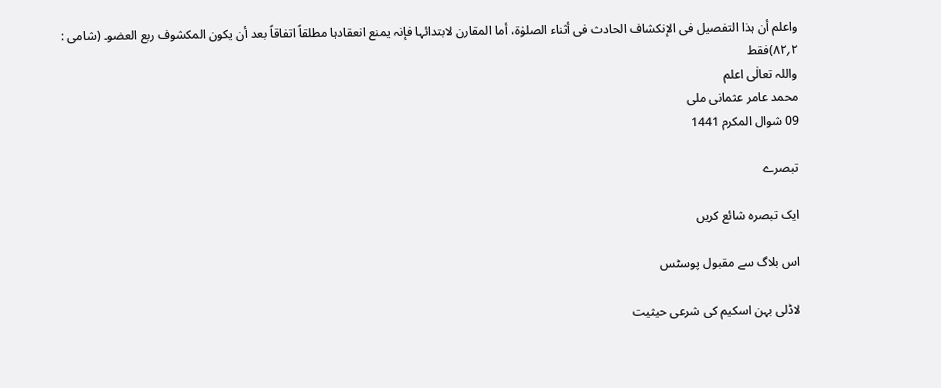واعلم أن ہذا التفصیل فی الإنکشاف الحادث فی أثناء الصلوٰۃ، أما المقارن لابتدائہا فإنہ یمنع انعقادہا مطلقاً اتفاقاً بعد أن یکون المکشوف ربع العضو۔ (شامی : ۲؍۸۲)فقط
واللہ تعالٰی اعلم
محمد عامر عثمانی ملی
09 شوال المکرم 1441

تبصرے

ایک تبصرہ شائع کریں

اس بلاگ سے مقبول پوسٹس

لاڈلی بہن اسکیم کی شرعی حیثیت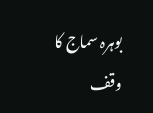بوہرہ سماج کا وقف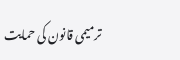ترمیمی قانون کی حمایت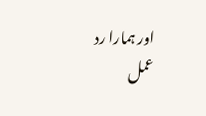اور ہمارا رد عمل